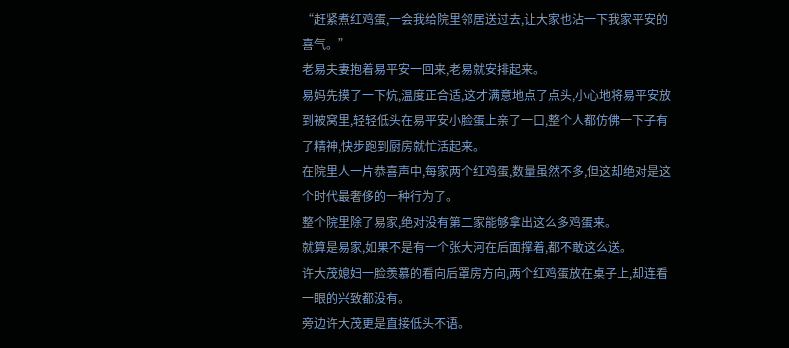“赶紧煮红鸡蛋,一会我给院里邻居送过去,让大家也沾一下我家平安的喜气。”
老易夫妻抱着易平安一回来,老易就安排起来。
易妈先摸了一下炕,温度正合适,这才满意地点了点头,小心地将易平安放到被窝里,轻轻低头在易平安小脸蛋上亲了一口,整个人都仿佛一下子有了精神,快步跑到厨房就忙活起来。
在院里人一片恭喜声中,每家两个红鸡蛋,数量虽然不多,但这却绝对是这个时代最奢侈的一种行为了。
整个院里除了易家,绝对没有第二家能够拿出这么多鸡蛋来。
就算是易家,如果不是有一个张大河在后面撑着,都不敢这么送。
许大茂媳妇一脸羡慕的看向后罩房方向,两个红鸡蛋放在桌子上,却连看一眼的兴致都没有。
旁边许大茂更是直接低头不语。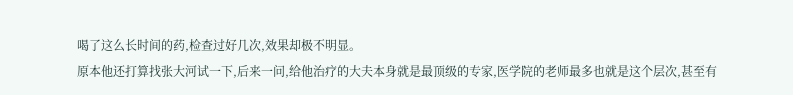喝了这么长时间的药,检查过好几次,效果却极不明显。
原本他还打算找张大河试一下,后来一问,给他治疗的大夫本身就是最顶级的专家,医学院的老师最多也就是这个层次,甚至有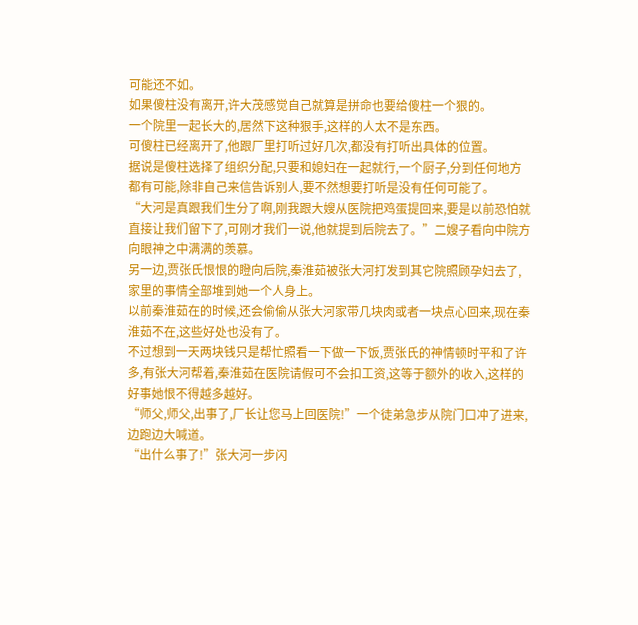可能还不如。
如果傻柱没有离开,许大茂感觉自己就算是拼命也要给傻柱一个狠的。
一个院里一起长大的,居然下这种狠手,这样的人太不是东西。
可傻柱已经离开了,他跟厂里打听过好几次,都没有打听出具体的位置。
据说是傻柱选择了组织分配,只要和媳妇在一起就行,一个厨子,分到任何地方都有可能,除非自己来信告诉别人,要不然想要打听是没有任何可能了。
“大河是真跟我们生分了啊,刚我跟大嫂从医院把鸡蛋提回来,要是以前恐怕就直接让我们留下了,可刚才我们一说,他就提到后院去了。”二嫂子看向中院方向眼神之中满满的羡慕。
另一边,贾张氏恨恨的瞪向后院,秦淮茹被张大河打发到其它院照顾孕妇去了,家里的事情全部堆到她一个人身上。
以前秦淮茹在的时候,还会偷偷从张大河家带几块肉或者一块点心回来,现在秦淮茹不在,这些好处也没有了。
不过想到一天两块钱只是帮忙照看一下做一下饭,贾张氏的神情顿时平和了许多,有张大河帮着,秦淮茹在医院请假可不会扣工资,这等于额外的收入,这样的好事她恨不得越多越好。
“师父,师父,出事了,厂长让您马上回医院!”一个徒弟急步从院门口冲了进来,边跑边大喊道。
“出什么事了!”张大河一步闪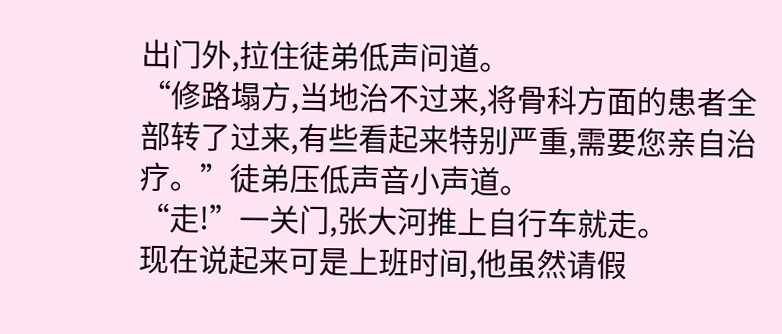出门外,拉住徒弟低声问道。
“修路塌方,当地治不过来,将骨科方面的患者全部转了过来,有些看起来特别严重,需要您亲自治疗。”徒弟压低声音小声道。
“走!”一关门,张大河推上自行车就走。
现在说起来可是上班时间,他虽然请假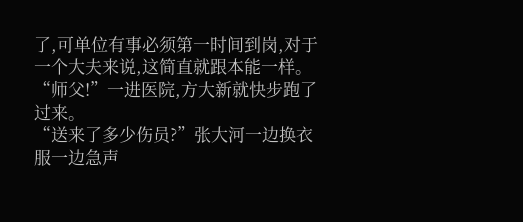了,可单位有事必须第一时间到岗,对于一个大夫来说,这简直就跟本能一样。
“师父!”一进医院,方大新就快步跑了过来。
“送来了多少伤员?”张大河一边换衣服一边急声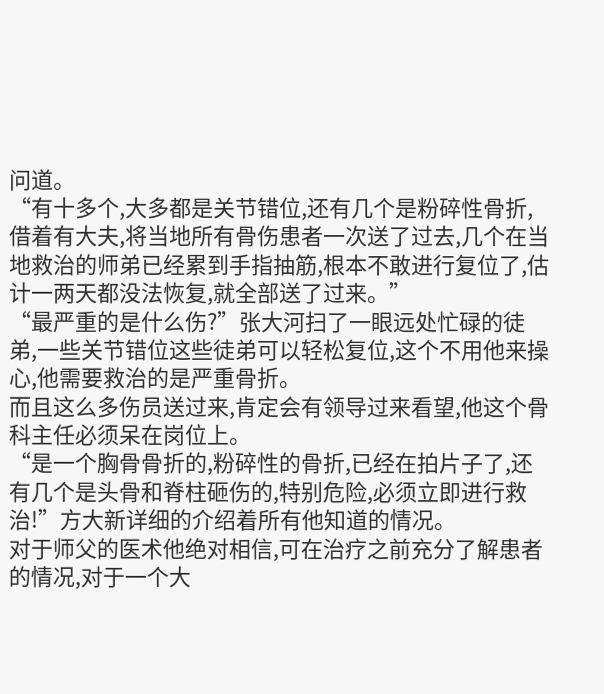问道。
“有十多个,大多都是关节错位,还有几个是粉碎性骨折,借着有大夫,将当地所有骨伤患者一次送了过去,几个在当地救治的师弟已经累到手指抽筋,根本不敢进行复位了,估计一两天都没法恢复,就全部送了过来。”
“最严重的是什么伤?”张大河扫了一眼远处忙碌的徒弟,一些关节错位这些徒弟可以轻松复位,这个不用他来操心,他需要救治的是严重骨折。
而且这么多伤员送过来,肯定会有领导过来看望,他这个骨科主任必须呆在岗位上。
“是一个胸骨骨折的,粉碎性的骨折,已经在拍片子了,还有几个是头骨和脊柱砸伤的,特别危险,必须立即进行救治!”方大新详细的介绍着所有他知道的情况。
对于师父的医术他绝对相信,可在治疗之前充分了解患者的情况,对于一个大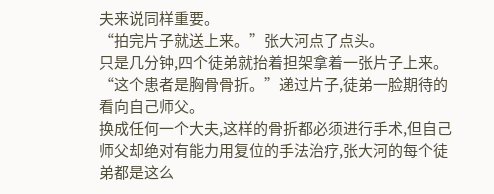夫来说同样重要。
“拍完片子就送上来。”张大河点了点头。
只是几分钟,四个徒弟就抬着担架拿着一张片子上来。
“这个患者是胸骨骨折。”递过片子,徒弟一脸期待的看向自己师父。
换成任何一个大夫,这样的骨折都必须进行手术,但自己师父却绝对有能力用复位的手法治疗,张大河的每个徒弟都是这么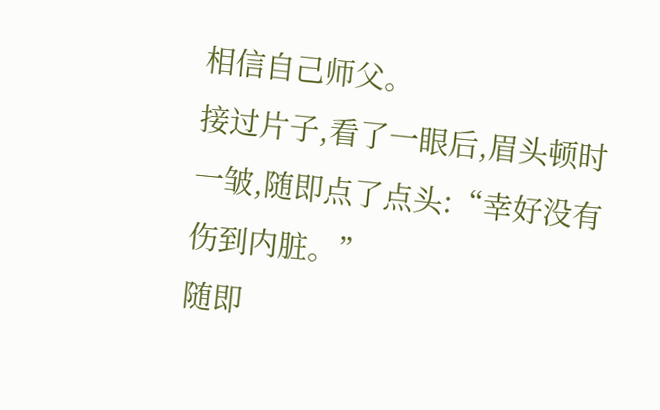相信自己师父。
接过片子,看了一眼后,眉头顿时一皱,随即点了点头:“幸好没有伤到内脏。”
随即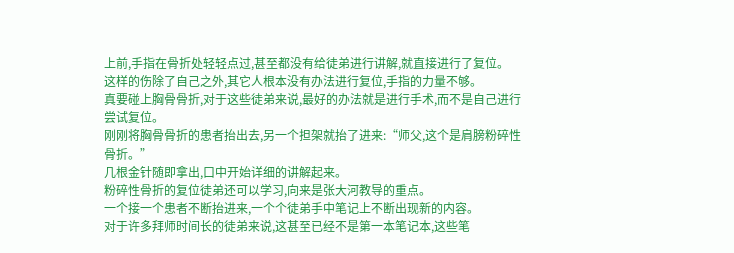上前,手指在骨折处轻轻点过,甚至都没有给徒弟进行讲解,就直接进行了复位。
这样的伤除了自己之外,其它人根本没有办法进行复位,手指的力量不够。
真要碰上胸骨骨折,对于这些徒弟来说,最好的办法就是进行手术,而不是自己进行尝试复位。
刚刚将胸骨骨折的患者抬出去,另一个担架就抬了进来:“师父,这个是肩膀粉碎性骨折。”
几根金针随即拿出,口中开始详细的讲解起来。
粉碎性骨折的复位徒弟还可以学习,向来是张大河教导的重点。
一个接一个患者不断抬进来,一个个徒弟手中笔记上不断出现新的内容。
对于许多拜师时间长的徒弟来说,这甚至已经不是第一本笔记本,这些笔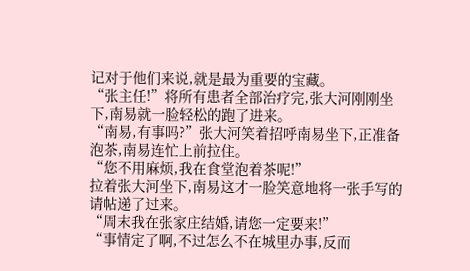记对于他们来说,就是最为重要的宝藏。
“张主任!”将所有患者全部治疗完,张大河刚刚坐下,南易就一脸轻松的跑了进来。
“南易,有事吗?”张大河笑着招呼南易坐下,正准备泡茶,南易连忙上前拉住。
“您不用麻烦,我在食堂泡着茶呢!”
拉着张大河坐下,南易这才一脸笑意地将一张手写的请帖递了过来。
“周末我在张家庄结婚,请您一定要来!”
“事情定了啊,不过怎么不在城里办事,反而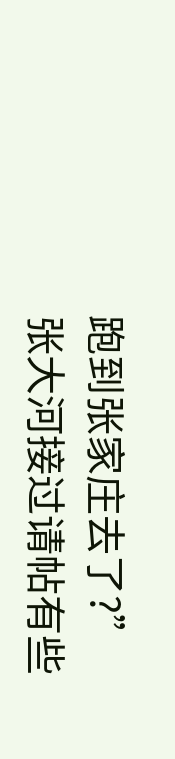跑到张家庄去了?”张大河接过请帖有些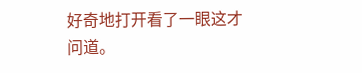好奇地打开看了一眼这才问道。